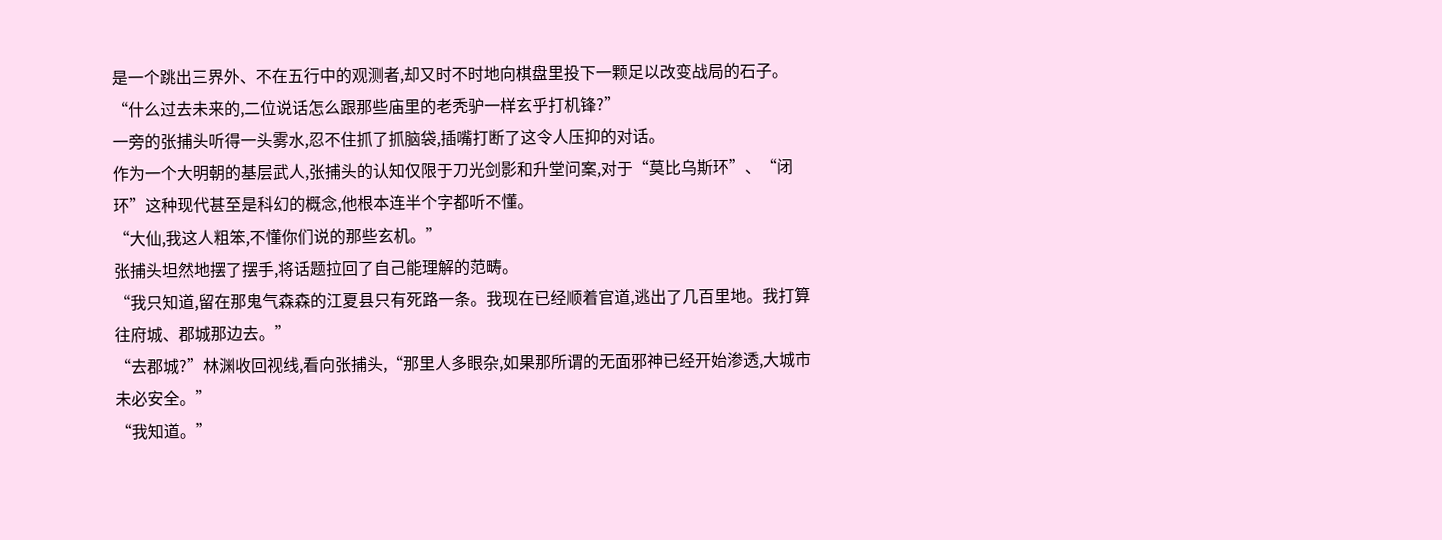是一个跳出三界外、不在五行中的观测者,却又时不时地向棋盘里投下一颗足以改变战局的石子。
“什么过去未来的,二位说话怎么跟那些庙里的老秃驴一样玄乎打机锋?”
一旁的张捕头听得一头雾水,忍不住抓了抓脑袋,插嘴打断了这令人压抑的对话。
作为一个大明朝的基层武人,张捕头的认知仅限于刀光剑影和升堂问案,对于“莫比乌斯环”、“闭环”这种现代甚至是科幻的概念,他根本连半个字都听不懂。
“大仙,我这人粗笨,不懂你们说的那些玄机。”
张捕头坦然地摆了摆手,将话题拉回了自己能理解的范畴。
“我只知道,留在那鬼气森森的江夏县只有死路一条。我现在已经顺着官道,逃出了几百里地。我打算往府城、郡城那边去。”
“去郡城?”林渊收回视线,看向张捕头,“那里人多眼杂,如果那所谓的无面邪神已经开始渗透,大城市未必安全。”
“我知道。”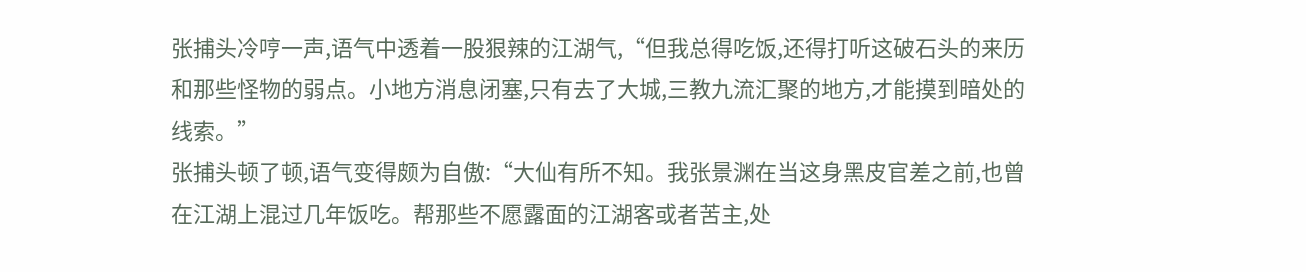张捕头冷哼一声,语气中透着一股狠辣的江湖气,“但我总得吃饭,还得打听这破石头的来历和那些怪物的弱点。小地方消息闭塞,只有去了大城,三教九流汇聚的地方,才能摸到暗处的线索。”
张捕头顿了顿,语气变得颇为自傲:“大仙有所不知。我张景渊在当这身黑皮官差之前,也曾在江湖上混过几年饭吃。帮那些不愿露面的江湖客或者苦主,处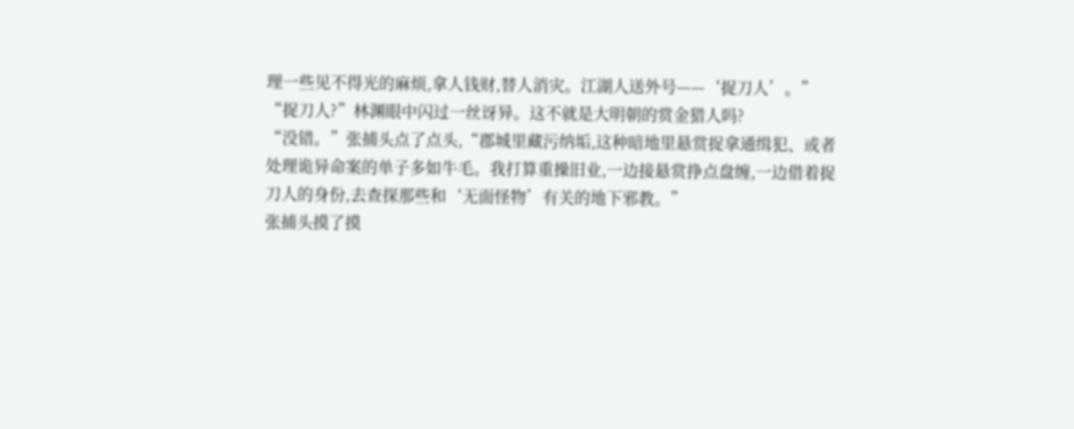理一些见不得光的麻烦,拿人钱财,替人消灾。江湖人送外号——‘捉刀人’。”
“捉刀人?”林渊眼中闪过一丝讶异。这不就是大明朝的赏金猎人吗?
“没错。”张捕头点了点头,“郡城里藏污纳垢,这种暗地里悬赏捉拿通缉犯、或者处理诡异命案的单子多如牛毛。我打算重操旧业,一边接悬赏挣点盘缠,一边借着捉刀人的身份,去查探那些和‘无面怪物’有关的地下邪教。”
张捕头摸了摸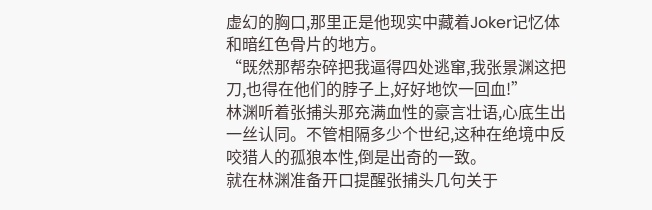虚幻的胸口,那里正是他现实中藏着Joker记忆体和暗红色骨片的地方。
“既然那帮杂碎把我逼得四处逃窜,我张景渊这把刀,也得在他们的脖子上,好好地饮一回血!”
林渊听着张捕头那充满血性的豪言壮语,心底生出一丝认同。不管相隔多少个世纪,这种在绝境中反咬猎人的孤狼本性,倒是出奇的一致。
就在林渊准备开口提醒张捕头几句关于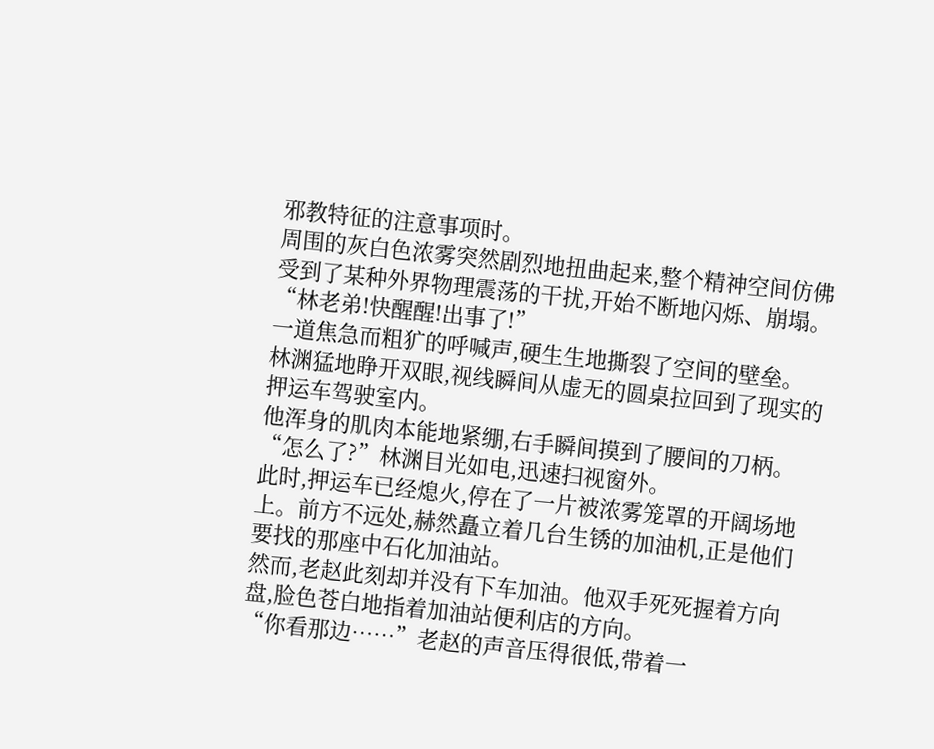邪教特征的注意事项时。
周围的灰白色浓雾突然剧烈地扭曲起来,整个精神空间仿佛受到了某种外界物理震荡的干扰,开始不断地闪烁、崩塌。
“林老弟!快醒醒!出事了!”
一道焦急而粗犷的呼喊声,硬生生地撕裂了空间的壁垒。
林渊猛地睁开双眼,视线瞬间从虚无的圆桌拉回到了现实的押运车驾驶室内。
他浑身的肌肉本能地紧绷,右手瞬间摸到了腰间的刀柄。
“怎么了?”林渊目光如电,迅速扫视窗外。
此时,押运车已经熄火,停在了一片被浓雾笼罩的开阔场地上。前方不远处,赫然矗立着几台生锈的加油机,正是他们要找的那座中石化加油站。
然而,老赵此刻却并没有下车加油。他双手死死握着方向盘,脸色苍白地指着加油站便利店的方向。
“你看那边……”老赵的声音压得很低,带着一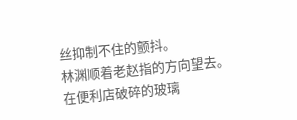丝抑制不住的颤抖。
林渊顺着老赵指的方向望去。
在便利店破碎的玻璃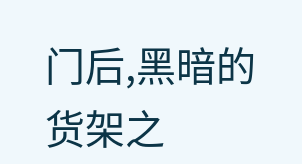门后,黑暗的货架之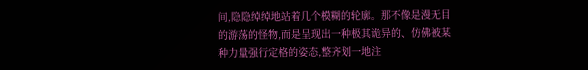间,隐隐绰绰地站着几个模糊的轮廓。那不像是漫无目的游荡的怪物,而是呈现出一种极其诡异的、仿佛被某种力量强行定格的姿态,整齐划一地注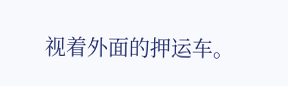视着外面的押运车。